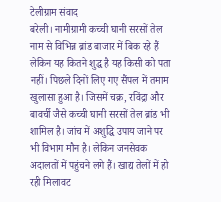टेलीग्राम संवाद
बरेली। नामीग्रामी कच्ची घानी सरसों तेल नाम से विभिन्न ब्रांड बाजार में बिक रहे हैं लेकिन यह कितने शुद्ध है यह किसी को पता नहीं। पिछले दिनों लिए गए सैंपल में तमाम खुलासा हुआ है। जिसमें चक्र, रविंद्रा और बावर्ची जैसे कच्ची घानी सरसों तेल ब्रांड भी शामिल है। जांच में अशुद्धि उपाय जाने पर भी विभाग मौन है। लेकिन जनसेवक अदालतों में पहुंचने लगे हैं। खाद्य तेलों में हो रही मिलावट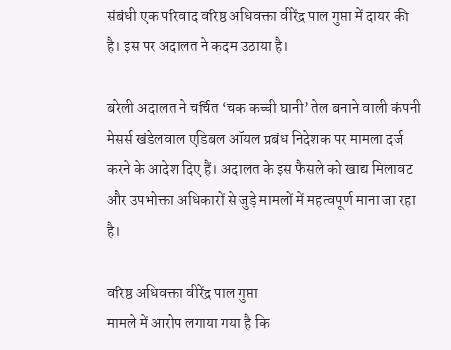संबंधी एक परिवाद वरिष्ठ अधिवक्ता वीरेंद्र पाल गुप्ता में दायर की है। इस पर अदालत ने कदम उठाया है।

बरेली अदालत ने चर्चित ‘चक कच्ची घानी’ तेल बनाने वाली कंपनी मेसर्स खंडेलवाल एडिबल ऑयल प्रबंध निदेशक पर मामला दर्ज करने के आदेश दिए हैं। अदालत के इस फैसले को खाद्य मिलावट और उपभोक्ता अधिकारों से जुड़े मामलों में महत्वपूर्ण माना जा रहा है।

वरिष्ठ अधिवक्ता वीरेंद्र पाल गुप्ता
मामले में आरोप लगाया गया है कि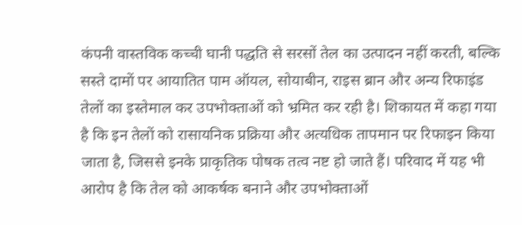कंपनी वास्तविक कच्ची घानी पद्धति से सरसों तेल का उत्पादन नहीं करती, बल्कि सस्ते दामों पर आयातित पाम ऑयल, सोयाबीन, राइस ब्रान और अन्य रिफाइंड तेलों का इस्तेमाल कर उपभोक्ताओं को भ्रमित कर रही है। शिकायत में कहा गया है कि इन तेलों को रासायनिक प्रक्रिया और अत्यधिक तापमान पर रिफाइन किया जाता है, जिससे इनके प्राकृतिक पोषक तत्व नष्ट हो जाते हैं। परिवाद में यह भी आरोप है कि तेल को आकर्षक बनाने और उपभोक्ताओं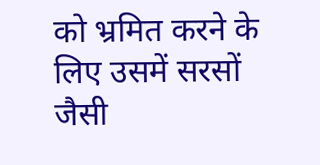को भ्रमित करने के लिए उसमें सरसों जैसी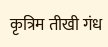कृत्रिम तीखी गंध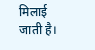मिलाई जाती है।